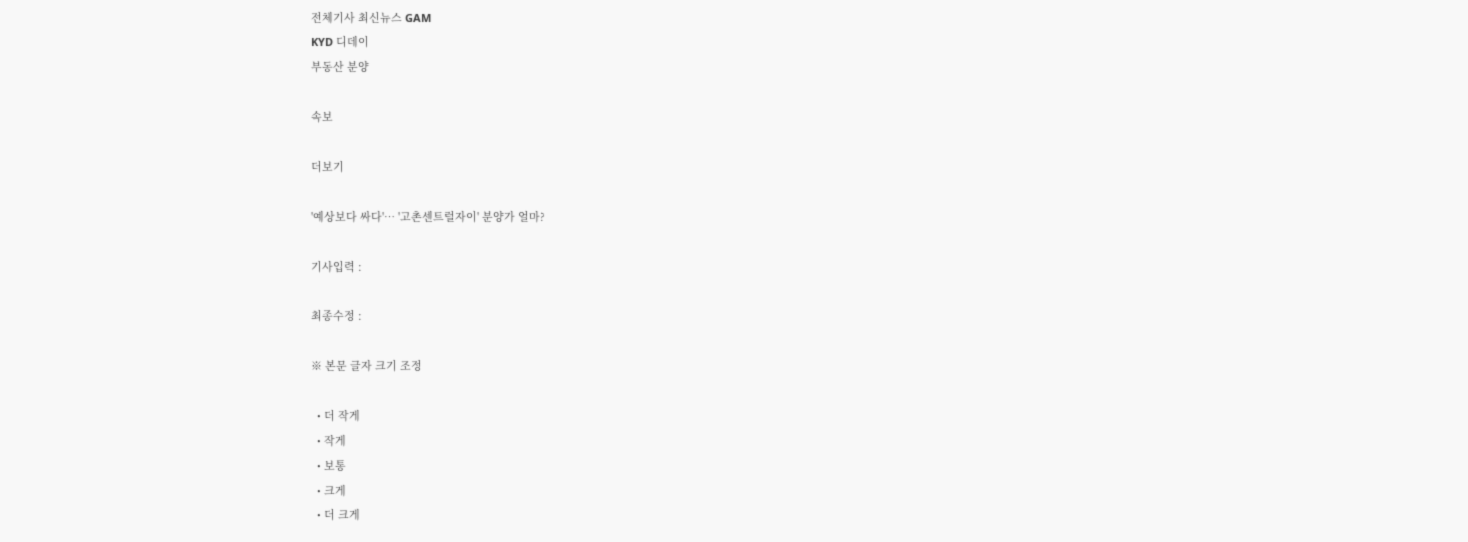전체기사 최신뉴스 GAM
KYD 디데이
부동산 분양

속보

더보기

'예상보다 싸다'… '고촌센트럴자이' 분양가 얼마?

기사입력 :

최종수정 :

※ 본문 글자 크기 조정

  • 더 작게
  • 작게
  • 보통
  • 크게
  • 더 크게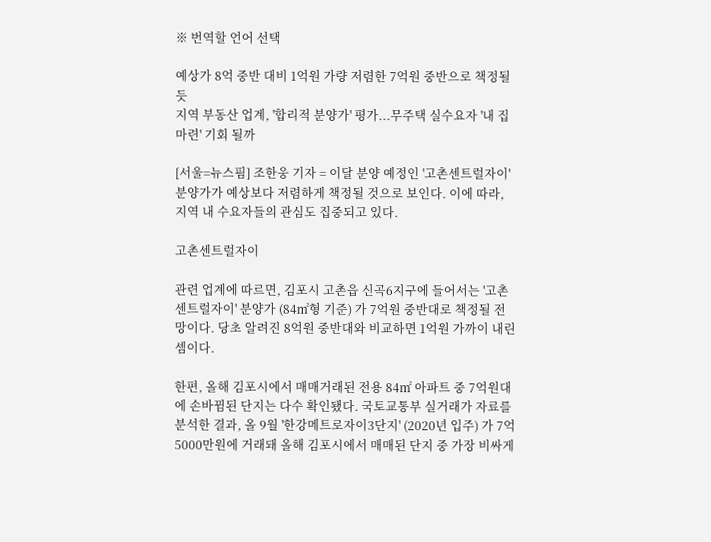※ 번역할 언어 선택

예상가 8억 중반 대비 1억원 가량 저렴한 7억원 중반으로 책정될 듯
지역 부동산 업계, '합리적 분양가' 평가...무주택 실수요자 '내 집 마련' 기회 될까

[서울=뉴스핌] 조한웅 기자 = 이달 분양 예정인 '고촌센트럴자이' 분양가가 예상보다 저렴하게 책정될 것으로 보인다. 이에 따라, 지역 내 수요자들의 관심도 집중되고 있다.

고촌센트럴자이

관련 업계에 따르면, 김포시 고촌읍 신곡6지구에 들어서는 '고촌센트럴자이' 분양가 (84㎡형 기준) 가 7억원 중반대로 책정될 전망이다. 당초 알려진 8억원 중반대와 비교하면 1억원 가까이 내린 셈이다.

한편, 올해 김포시에서 매매거래된 전용 84㎡ 아파트 중 7억원대에 손바뀜된 단지는 다수 확인됐다. 국토교통부 실거래가 자료를 분석한 결과, 올 9월 '한강메트로자이3단지' (2020년 입주) 가 7억5000만원에 거래돼 올해 김포시에서 매매된 단지 중 가장 비싸게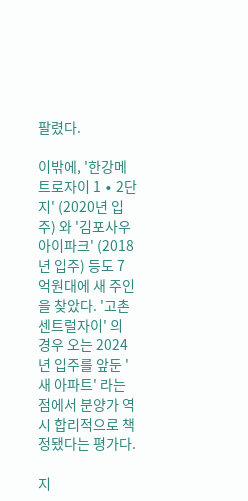팔렸다.

이밖에, '한강메트로자이 1 ∙ 2단지' (2020년 입주) 와 '김포사우아이파크' (2018년 입주) 등도 7억원대에 새 주인을 찾았다. '고촌센트럴자이' 의 경우 오는 2024년 입주를 앞둔 '새 아파트' 라는 점에서 분양가 역시 합리적으로 책정됐다는 평가다.

지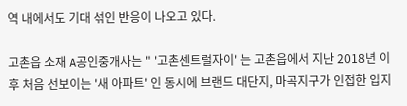역 내에서도 기대 섞인 반응이 나오고 있다.

고촌읍 소재 A공인중개사는 " '고촌센트럴자이' 는 고촌읍에서 지난 2018년 이후 처음 선보이는 '새 아파트' 인 동시에 브랜드 대단지, 마곡지구가 인접한 입지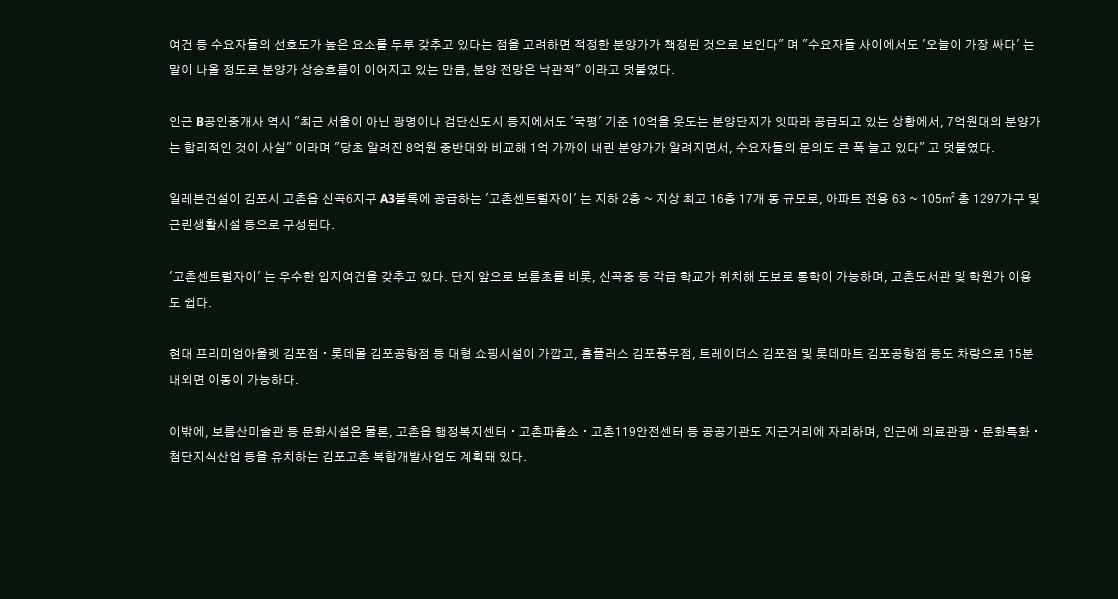여건 등 수요자들의 선호도가 높은 요소를 두루 갖추고 있다는 점을 고려하면 적정한 분양가가 책정된 것으로 보인다" 며 "수요자들 사이에서도 '오늘이 가장 싸다' 는 말이 나올 정도로 분양가 상승흐름이 이어지고 있는 만큼, 분양 전망은 낙관적" 이라고 덧붙였다.

인근 B공인중개사 역시 "최근 서울이 아닌 광명이나 검단신도시 등지에서도 '국평' 기준 10억을 웃도는 분양단지가 잇따라 공급되고 있는 상황에서, 7억원대의 분양가는 합리적인 것이 사실" 이라며 "당초 알려진 8억원 중반대와 비교해 1억 가까이 내린 분양가가 알려지면서, 수요자들의 문의도 큰 폭 늘고 있다" 고 덧붙였다.

일레븐건설이 김포시 고촌읍 신곡6지구 A3블록에 공급하는 '고촌센트럴자이' 는 지하 2층 ~ 지상 최고 16층 17개 동 규모로, 아파트 전용 63 ~ 105㎡ 총 1297가구 및 근린생활시설 등으로 구성된다.

'고촌센트럴자이' 는 우수한 입지여건을 갖추고 있다. 단지 앞으로 보름초를 비롯, 신곡중 등 각급 학교가 위치해 도보로 통학이 가능하며, 고촌도서관 및 학원가 이용도 쉽다.

현대 프리미엄아울렛 김포점 ∙ 롯데몰 김포공항점 등 대형 쇼핑시설이 가깝고, 홈플러스 김포풍무점, 트레이더스 김포점 및 롯데마트 김포공항점 등도 차량으로 15분 내외면 이동이 가능하다.

이밖에, 보름산미술관 등 문화시설은 물론, 고촌읍 행정복지센터 ∙ 고촌파출소 ∙ 고촌119안전센터 등 공공기관도 지근거리에 자리하며, 인근에 의료관광 ∙ 문화특화 ∙ 첨단지식산업 등을 유치하는 김포고촌 복합개발사업도 계획돼 있다.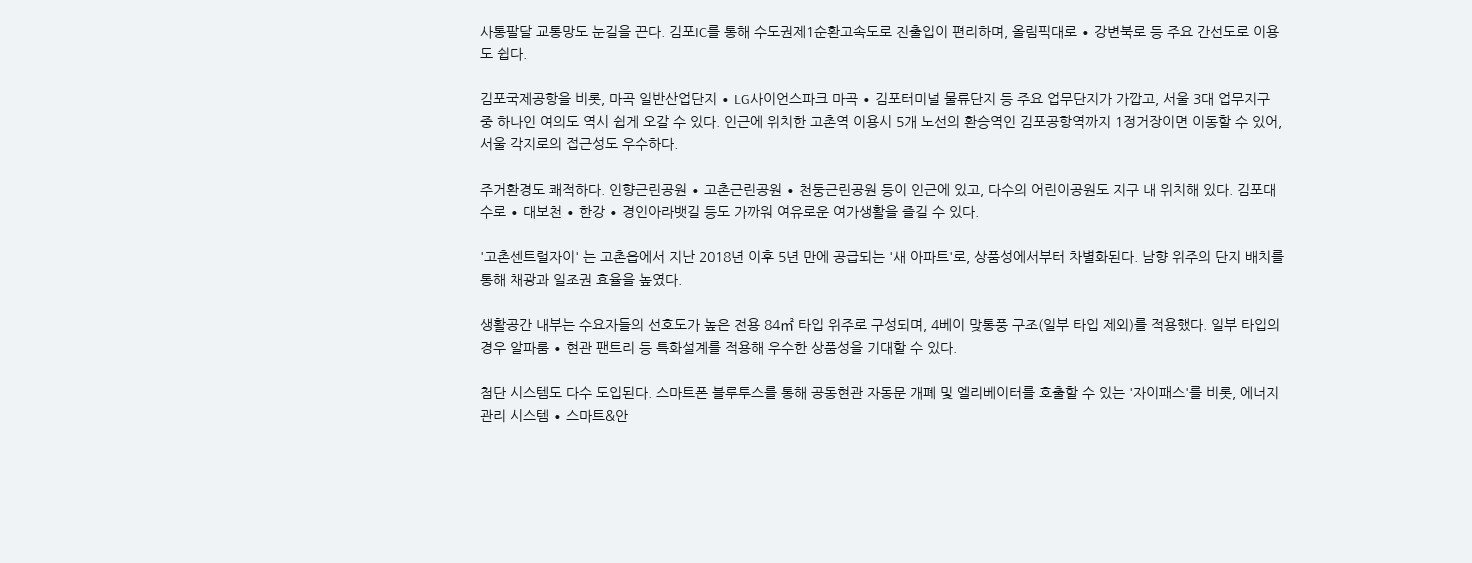사통팔달 교통망도 눈길을 끈다. 김포IC를 통해 수도권제1순환고속도로 진출입이 편리하며, 올림픽대로 ∙ 강변북로 등 주요 간선도로 이용도 쉽다.

김포국제공항을 비롯, 마곡 일반산업단지 ∙ LG사이언스파크 마곡 ∙ 김포터미널 물류단지 등 주요 업무단지가 가깝고, 서울 3대 업무지구 중 하나인 여의도 역시 쉽게 오갈 수 있다. 인근에 위치한 고촌역 이용시 5개 노선의 환승역인 김포공항역까지 1정거장이면 이동할 수 있어, 서울 각지로의 접근성도 우수하다.

주거환경도 쾌적하다. 인향근린공원 ∙ 고촌근린공원 ∙ 천둥근린공원 등이 인근에 있고, 다수의 어린이공원도 지구 내 위치해 있다. 김포대수로 ∙ 대보천 ∙ 한강 ∙ 경인아라뱃길 등도 가까워 여유로운 여가생활을 즐길 수 있다.

'고촌센트럴자이' 는 고촌읍에서 지난 2018년 이후 5년 만에 공급되는 '새 아파트'로, 상품성에서부터 차별화된다. 남향 위주의 단지 배치를 통해 채광과 일조권 효율을 높였다.

생활공간 내부는 수요자들의 선호도가 높은 전용 84㎡ 타입 위주로 구성되며, 4베이 맞통풍 구조(일부 타입 제외)를 적용했다. 일부 타입의 경우 알파룸 ∙ 현관 팬트리 등 특화설계를 적용해 우수한 상품성을 기대할 수 있다.

첨단 시스템도 다수 도입된다. 스마트폰 블루투스를 통해 공동현관 자동문 개폐 및 엘리베이터를 호출할 수 있는 '자이패스'를 비롯, 에너지 관리 시스템 ∙ 스마트&안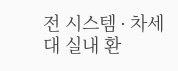전 시스템 ∙ 차세대 실내 환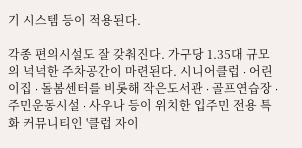기 시스템 등이 적용된다.

각종 편의시설도 잘 갖춰진다. 가구당 1.35대 규모의 넉넉한 주차공간이 마련된다. 시니어클럽 ∙ 어린이집 ∙ 돌봄센터를 비롯해 작은도서관 ∙ 골프연습장 ∙ 주민운동시설 ∙ 사우나 등이 위치한 입주민 전용 특화 커뮤니티인 '클럽 자이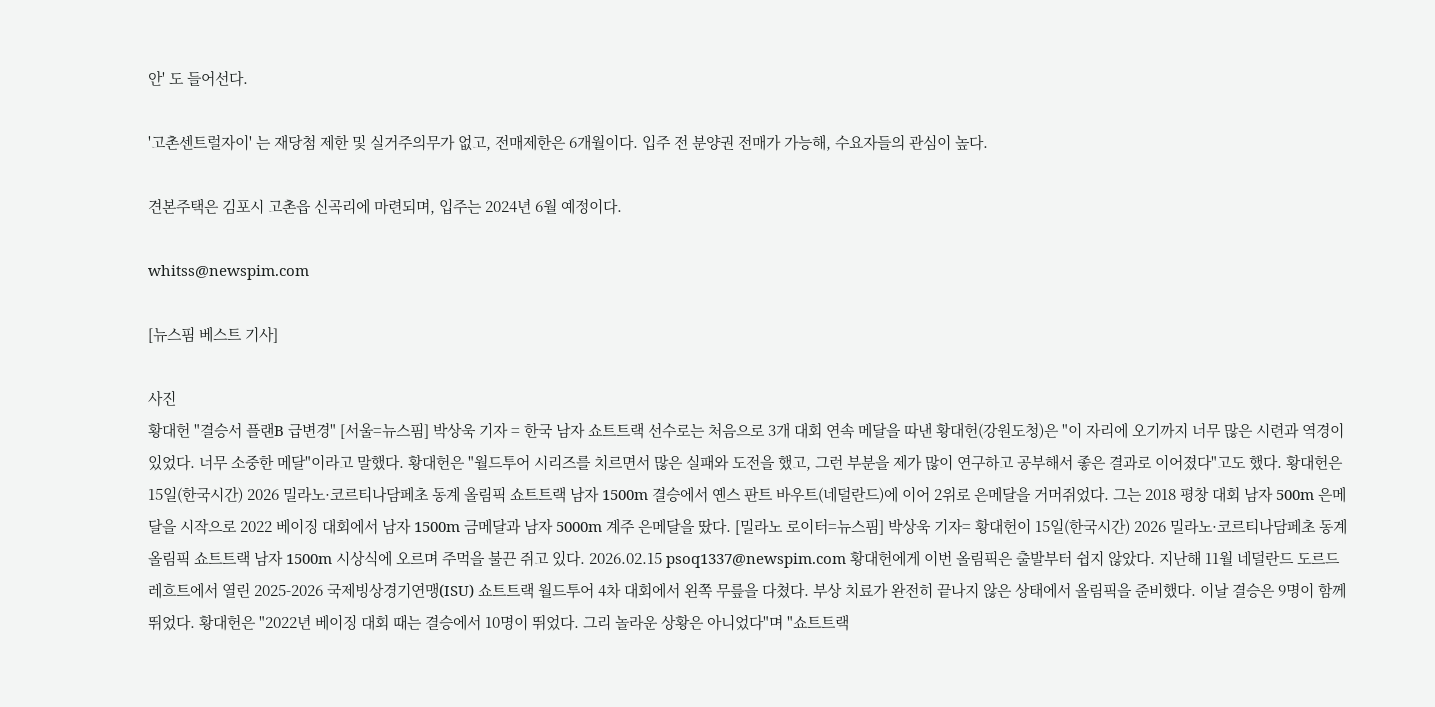안' 도 들어선다.

'고촌센트럴자이' 는 재당첨 제한 및 실거주의무가 없고, 전매제한은 6개월이다. 입주 전 분양권 전매가 가능해, 수요자들의 관심이 높다.

견본주택은 김포시 고촌읍 신곡리에 마련되며, 입주는 2024년 6월 예정이다.

whitss@newspim.com

[뉴스핌 베스트 기사]

사진
황대헌 "결승서 플랜B 급변경" [서울=뉴스핌] 박상욱 기자 = 한국 남자 쇼트트랙 선수로는 처음으로 3개 대회 연속 메달을 따낸 황대헌(강원도청)은 "이 자리에 오기까지 너무 많은 시련과 역경이 있었다. 너무 소중한 메달"이라고 말했다. 황대헌은 "월드투어 시리즈를 치르면서 많은 실패와 도전을 했고, 그런 부분을 제가 많이 연구하고 공부해서 좋은 결과로 이어졌다"고도 했다. 황대헌은 15일(한국시간) 2026 밀라노·코르티나담페초 동계 올림픽 쇼트트랙 남자 1500m 결승에서 옌스 판트 바우트(네덜란드)에 이어 2위로 은메달을 거머쥐었다. 그는 2018 평창 대회 남자 500m 은메달을 시작으로 2022 베이징 대회에서 남자 1500m 금메달과 남자 5000m 계주 은메달을 땄다. [밀라노 로이터=뉴스핌] 박상욱 기자= 황대헌이 15일(한국시간) 2026 밀라노·코르티나담페초 동계올림픽 쇼트트랙 남자 1500m 시상식에 오르며 주먹을 불끈 쥐고 있다. 2026.02.15 psoq1337@newspim.com 황대헌에게 이번 올림픽은 출발부터 쉽지 않았다. 지난해 11월 네덜란드 도르드레흐트에서 열린 2025-2026 국제빙상경기연맹(ISU) 쇼트트랙 월드투어 4차 대회에서 왼쪽 무릎을 다쳤다. 부상 치료가 완전히 끝나지 않은 상태에서 올림픽을 준비했다. 이날 결승은 9명이 함께 뛰었다. 황대헌은 "2022년 베이징 대회 때는 결승에서 10명이 뛰었다. 그리 놀라운 상황은 아니었다"며 "쇼트트랙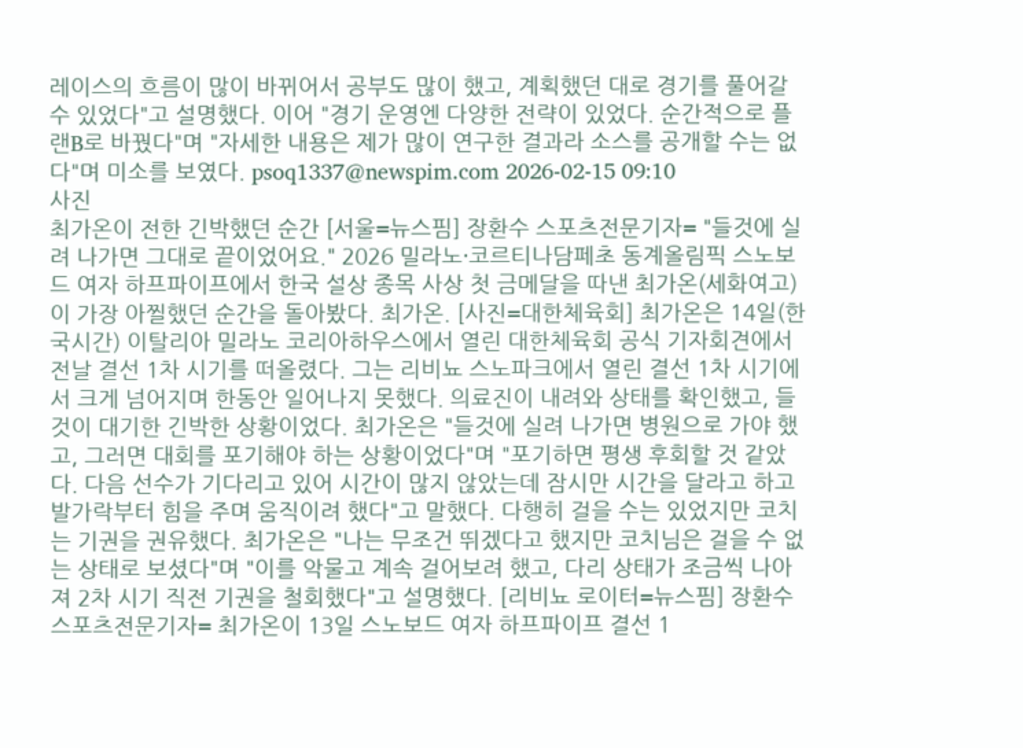레이스의 흐름이 많이 바뀌어서 공부도 많이 했고, 계획했던 대로 경기를 풀어갈 수 있었다"고 설명했다. 이어 "경기 운영엔 다양한 전략이 있었다. 순간적으로 플랜B로 바꿨다"며 "자세한 내용은 제가 많이 연구한 결과라 소스를 공개할 수는 없다"며 미소를 보였다. psoq1337@newspim.com 2026-02-15 09:10
사진
최가온이 전한 긴박했던 순간 [서울=뉴스핌] 장환수 스포츠전문기자= "들것에 실려 나가면 그대로 끝이었어요." 2026 밀라노·코르티나담페초 동계올림픽 스노보드 여자 하프파이프에서 한국 설상 종목 사상 첫 금메달을 따낸 최가온(세화여고)이 가장 아찔했던 순간을 돌아봤다. 최가온. [사진=대한체육회] 최가온은 14일(한국시간) 이탈리아 밀라노 코리아하우스에서 열린 대한체육회 공식 기자회견에서 전날 결선 1차 시기를 떠올렸다. 그는 리비뇨 스노파크에서 열린 결선 1차 시기에서 크게 넘어지며 한동안 일어나지 못했다. 의료진이 내려와 상태를 확인했고, 들것이 대기한 긴박한 상황이었다. 최가온은 "들것에 실려 나가면 병원으로 가야 했고, 그러면 대회를 포기해야 하는 상황이었다"며 "포기하면 평생 후회할 것 같았다. 다음 선수가 기다리고 있어 시간이 많지 않았는데 잠시만 시간을 달라고 하고 발가락부터 힘을 주며 움직이려 했다"고 말했다. 다행히 걸을 수는 있었지만 코치는 기권을 권유했다. 최가온은 "나는 무조건 뛰겠다고 했지만 코치님은 걸을 수 없는 상태로 보셨다"며 "이를 악물고 계속 걸어보려 했고, 다리 상태가 조금씩 나아져 2차 시기 직전 기권을 철회했다"고 설명했다. [리비뇨 로이터=뉴스핌] 장환수 스포츠전문기자= 최가온이 13일 스노보드 여자 하프파이프 결선 1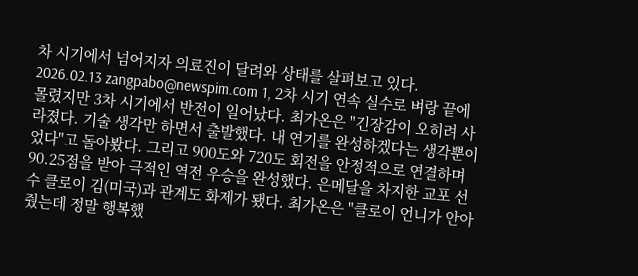차 시기에서 넘어지자 의료진이 달려와 상태를 살펴보고 있다. 2026.02.13 zangpabo@newspim.com 1, 2차 시기 연속 실수로 벼랑 끝에 몰렸지만 3차 시기에서 반전이 일어났다. 최가온은 "긴장감이 오히려 사라졌다. 기술 생각만 하면서 출발했다. 내 연기를 완성하겠다는 생각뿐이었다"고 돌아봤다. 그리고 900도와 720도 회전을 안정적으로 연결하며 90.25점을 받아 극적인 역전 우승을 완성했다. 은메달을 차지한 교포 선수 클로이 김(미국)과 관계도 화제가 됐다. 최가온은 "클로이 언니가 안아줬는데 정말 행복했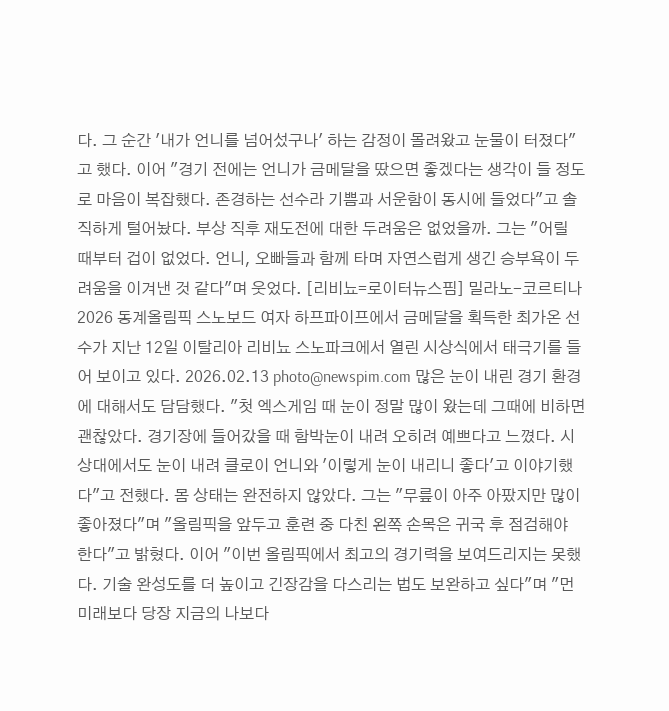다. 그 순간 '내가 언니를 넘어섰구나' 하는 감정이 몰려왔고 눈물이 터졌다"고 했다. 이어 "경기 전에는 언니가 금메달을 땄으면 좋겠다는 생각이 들 정도로 마음이 복잡했다. 존경하는 선수라 기쁨과 서운함이 동시에 들었다"고 솔직하게 털어놨다. 부상 직후 재도전에 대한 두려움은 없었을까. 그는 "어릴 때부터 겁이 없었다. 언니, 오빠들과 함께 타며 자연스럽게 생긴 승부욕이 두려움을 이겨낸 것 같다"며 웃었다. [리비뇨=로이터뉴스핌] 밀라노-코르티나 2026 동계올림픽 스노보드 여자 하프파이프에서 금메달을 획득한 최가온 선수가 지난 12일 이탈리아 리비뇨 스노파크에서 열린 시상식에서 태극기를 들어 보이고 있다. 2026.02.13 photo@newspim.com 많은 눈이 내린 경기 환경에 대해서도 담담했다. "첫 엑스게임 때 눈이 정말 많이 왔는데 그때에 비하면 괜찮았다. 경기장에 들어갔을 때 함박눈이 내려 오히려 예쁘다고 느꼈다. 시상대에서도 눈이 내려 클로이 언니와 '이렇게 눈이 내리니 좋다'고 이야기했다"고 전했다. 몸 상태는 완전하지 않았다. 그는 "무릎이 아주 아팠지만 많이 좋아졌다"며 "올림픽을 앞두고 훈련 중 다친 왼쪽 손목은 귀국 후 점검해야 한다"고 밝혔다. 이어 "이번 올림픽에서 최고의 경기력을 보여드리지는 못했다. 기술 완성도를 더 높이고 긴장감을 다스리는 법도 보완하고 싶다"며 "먼 미래보다 당장 지금의 나보다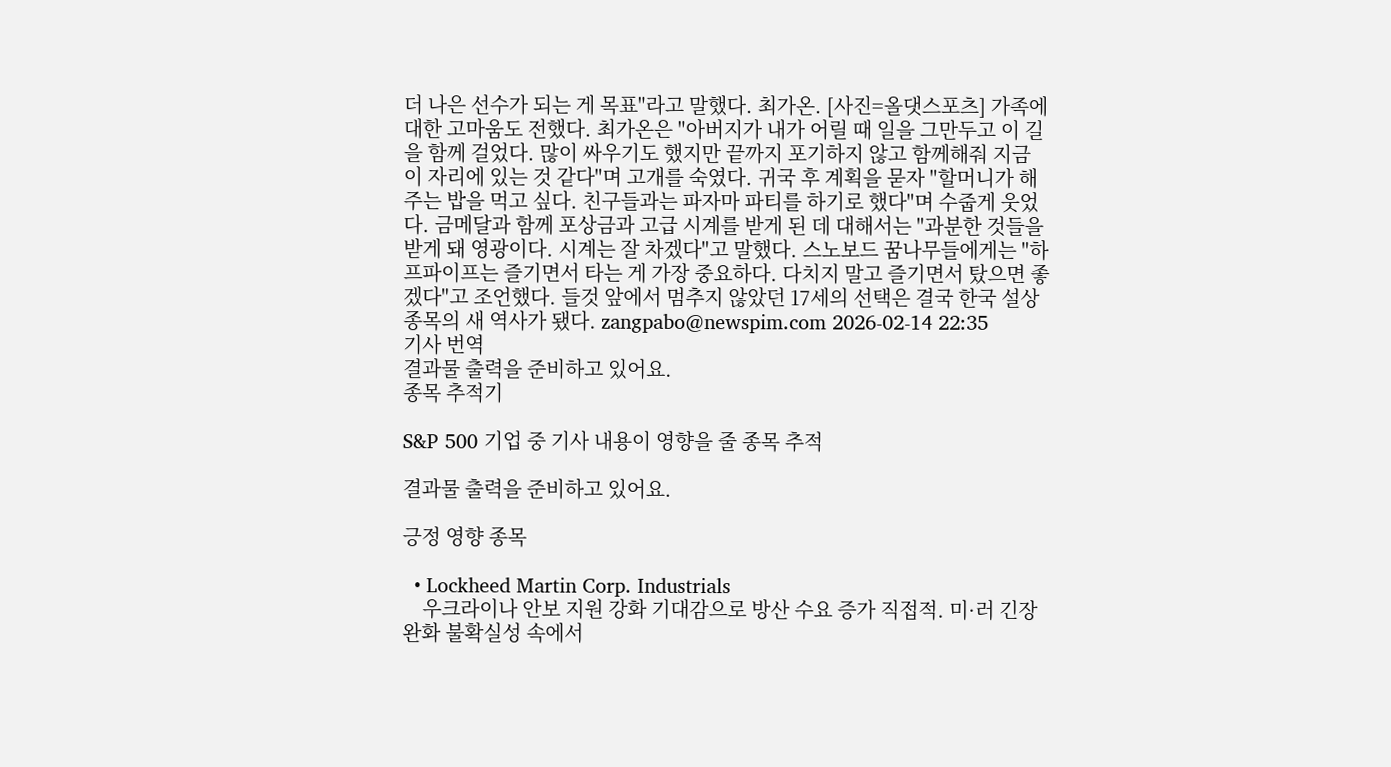더 나은 선수가 되는 게 목표"라고 말했다. 최가온. [사진=올댓스포츠] 가족에 대한 고마움도 전했다. 최가온은 "아버지가 내가 어릴 때 일을 그만두고 이 길을 함께 걸었다. 많이 싸우기도 했지만 끝까지 포기하지 않고 함께해줘 지금 이 자리에 있는 것 같다"며 고개를 숙였다. 귀국 후 계획을 묻자 "할머니가 해주는 밥을 먹고 싶다. 친구들과는 파자마 파티를 하기로 했다"며 수줍게 웃었다. 금메달과 함께 포상금과 고급 시계를 받게 된 데 대해서는 "과분한 것들을 받게 돼 영광이다. 시계는 잘 차겠다"고 말했다. 스노보드 꿈나무들에게는 "하프파이프는 즐기면서 타는 게 가장 중요하다. 다치지 말고 즐기면서 탔으면 좋겠다"고 조언했다. 들것 앞에서 멈추지 않았던 17세의 선택은 결국 한국 설상 종목의 새 역사가 됐다. zangpabo@newspim.com 2026-02-14 22:35
기사 번역
결과물 출력을 준비하고 있어요.
종목 추적기

S&P 500 기업 중 기사 내용이 영향을 줄 종목 추적

결과물 출력을 준비하고 있어요.

긍정 영향 종목

  • Lockheed Martin Corp. Industrials
    우크라이나 안보 지원 강화 기대감으로 방산 수요 증가 직접적. 미·러 긴장 완화 불확실성 속에서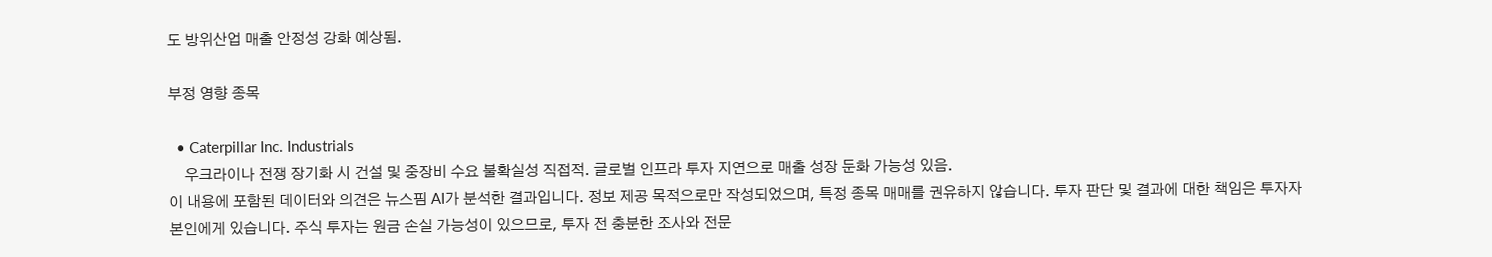도 방위산업 매출 안정성 강화 예상됨.

부정 영향 종목

  • Caterpillar Inc. Industrials
    우크라이나 전쟁 장기화 시 건설 및 중장비 수요 불확실성 직접적. 글로벌 인프라 투자 지연으로 매출 성장 둔화 가능성 있음.
이 내용에 포함된 데이터와 의견은 뉴스핌 AI가 분석한 결과입니다. 정보 제공 목적으로만 작성되었으며, 특정 종목 매매를 권유하지 않습니다. 투자 판단 및 결과에 대한 책임은 투자자 본인에게 있습니다. 주식 투자는 원금 손실 가능성이 있으므로, 투자 전 충분한 조사와 전문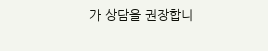가 상담을 권장합니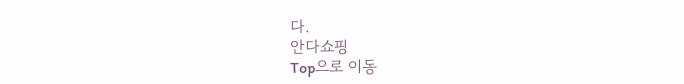다.
안다쇼핑
Top으로 이동